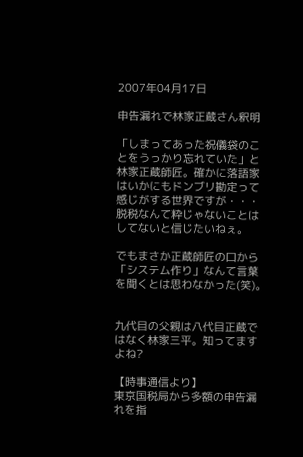2007年04月17日

申告漏れで林家正蔵さん釈明

「しまってあった祝儀袋のことをうっかり忘れていた」と林家正蔵師匠。確かに落語家はいかにもドンブリ勘定って感じがする世界ですが・・・
脱税なんて粋じゃないことはしてないと信じたいねぇ。

でもまさか正蔵師匠の口から「システム作り」なんて言葉を聞くとは思わなかった(笑)。


九代目の父親は八代目正蔵ではなく林家三平。知ってますよね?

【時事通信より】
東京国税局から多額の申告漏れを指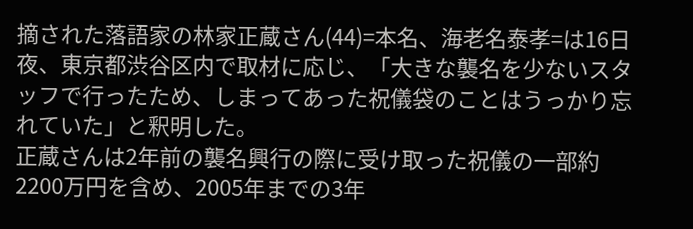摘された落語家の林家正蔵さん(44)=本名、海老名泰孝=は16日夜、東京都渋谷区内で取材に応じ、「大きな襲名を少ないスタッフで行ったため、しまってあった祝儀袋のことはうっかり忘れていた」と釈明した。
正蔵さんは2年前の襲名興行の際に受け取った祝儀の一部約2200万円を含め、2005年までの3年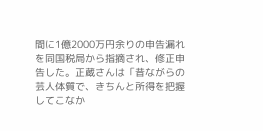間に1億2000万円余りの申告漏れを同国税局から指摘され、修正申告した。正蔵さんは「昔ながらの芸人体質で、きちんと所得を把握してこなか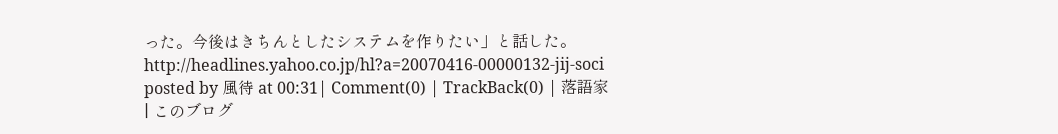った。今後はきちんとしたシステムを作りたい」と話した。
http://headlines.yahoo.co.jp/hl?a=20070416-00000132-jij-soci
posted by 風待 at 00:31| Comment(0) | TrackBack(0) | 落語家 | このブログ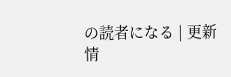の読者になる | 更新情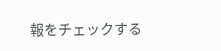報をチェックする